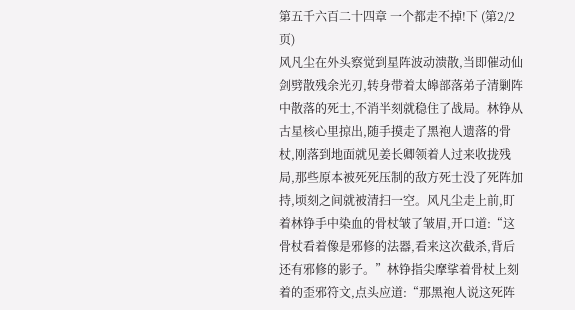第五千六百二十四章 一个都走不掉!下 (第2/2页)
风凡尘在外头察觉到星阵波动溃散,当即催动仙剑劈散残余光刃,转身带着太皞部落弟子清剿阵中散落的死士,不消半刻就稳住了战局。林铮从古星核心里掠出,随手摸走了黑袍人遗落的骨杖,刚落到地面就见姜长卿领着人过来收拢残局,那些原本被死死压制的敌方死士没了死阵加持,顷刻之间就被清扫一空。风凡尘走上前,盯着林铮手中染血的骨杖皱了皱眉,开口道:“这骨杖看着像是邪修的法器,看来这次截杀,背后还有邪修的影子。”林铮指尖摩挲着骨杖上刻着的歪邪符文,点头应道:“那黑袍人说这死阵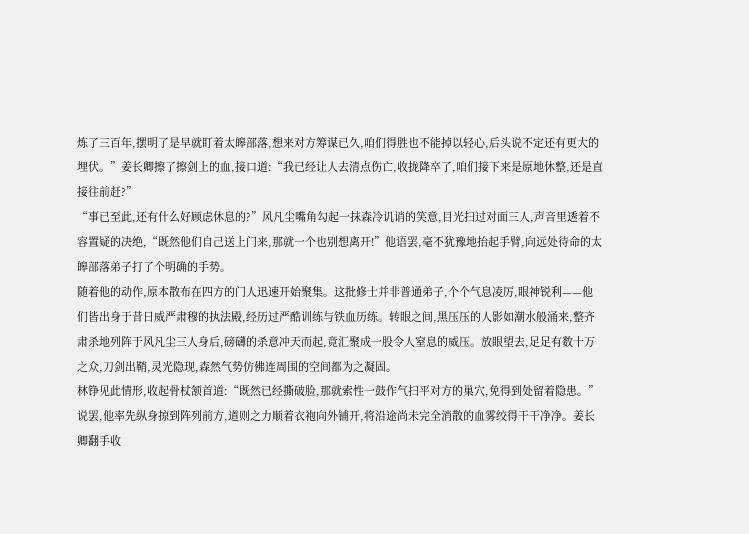炼了三百年,摆明了是早就盯着太皞部落,想来对方筹谋已久,咱们得胜也不能掉以轻心,后头说不定还有更大的埋伏。”姜长卿擦了擦剑上的血,接口道:“我已经让人去清点伤亡,收拢降卒了,咱们接下来是原地休整,还是直接往前赶?”
“事已至此,还有什么好顾虑休息的?”风凡尘嘴角勾起一抹森冷讥诮的笑意,目光扫过对面三人,声音里透着不容置疑的决绝,“既然他们自己送上门来,那就一个也别想离开!”他语罢,毫不犹豫地抬起手臂,向远处待命的太皞部落弟子打了个明确的手势。
随着他的动作,原本散布在四方的门人迅速开始聚集。这批修士并非普通弟子,个个气息凌厉,眼神锐利——他们皆出身于昔日威严肃穆的执法殿,经历过严酷训练与铁血历练。转眼之间,黑压压的人影如潮水般涌来,整齐肃杀地列阵于风凡尘三人身后,磅礴的杀意冲天而起,竟汇聚成一股令人窒息的威压。放眼望去,足足有数十万之众,刀剑出鞘,灵光隐现,森然气势仿佛连周围的空间都为之凝固。
林铮见此情形,收起骨杖颔首道:“既然已经撕破脸,那就索性一鼓作气扫平对方的巢穴,免得到处留着隐患。”说罢,他率先纵身掠到阵列前方,道则之力顺着衣袍向外铺开,将沿途尚未完全消散的血雾绞得干干净净。姜长卿翻手收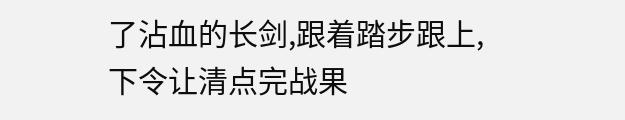了沾血的长剑,跟着踏步跟上,下令让清点完战果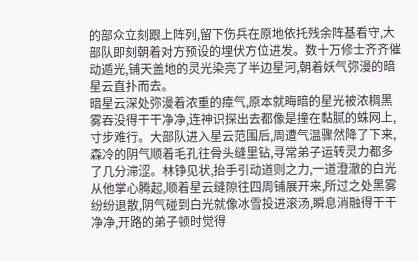的部众立刻跟上阵列,留下伤兵在原地依托残余阵基看守,大部队即刻朝着对方预设的埋伏方位进发。数十万修士齐齐催动遁光,铺天盖地的灵光染亮了半边星河,朝着妖气弥漫的暗星云直扑而去。
暗星云深处弥漫着浓重的瘴气,原本就晦暗的星光被浓稠黑雾吞没得干干净净,连神识探出去都像是撞在黏腻的蛛网上,寸步难行。大部队进入星云范围后,周遭气温骤然降了下来,森冷的阴气顺着毛孔往骨头缝里钻,寻常弟子运转灵力都多了几分滞涩。林铮见状,抬手引动道则之力,一道澄澈的白光从他掌心腾起,顺着星云缝隙往四周铺展开来,所过之处黑雾纷纷退散,阴气碰到白光就像冰雪投进滚汤,瞬息消融得干干净净,开路的弟子顿时觉得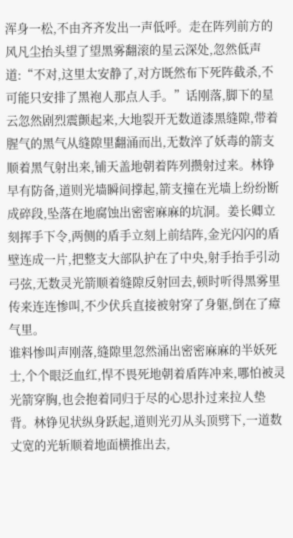浑身一松,不由齐齐发出一声低呼。走在阵列前方的风凡尘抬头望了望黑雾翻滚的星云深处,忽然低声道:“不对,这里太安静了,对方既然布下死阵截杀,不可能只安排了黑袍人那点人手。”话刚落,脚下的星云忽然剧烈震颤起来,大地裂开无数道漆黑缝隙,带着腥气的黑气从缝隙里翻涌而出,无数淬了妖毒的箭支顺着黑气射出来,铺天盖地朝着阵列攒射过来。林铮早有防备,道则光墙瞬间撑起,箭支撞在光墙上纷纷断成碎段,坠落在地腐蚀出密密麻麻的坑洞。姜长卿立刻挥手下令,两侧的盾手立刻上前结阵,金光闪闪的盾壁连成一片,把整支大部队护在了中央,射手抬手引动弓弦,无数灵光箭顺着缝隙反射回去,顿时听得黑雾里传来连连惨叫,不少伏兵直接被射穿了身躯,倒在了瘴气里。
谁料惨叫声刚落,缝隙里忽然涌出密密麻麻的半妖死士,个个眼泛血红,悍不畏死地朝着盾阵冲来,哪怕被灵光箭穿胸,也会抱着同归于尽的心思扑过来拉人垫背。林铮见状纵身跃起,道则光刃从头顶劈下,一道数丈宽的光斩顺着地面横推出去,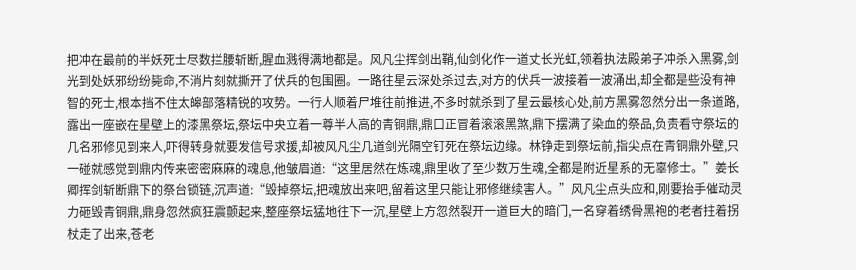把冲在最前的半妖死士尽数拦腰斩断,腥血溅得满地都是。风凡尘挥剑出鞘,仙剑化作一道丈长光虹,领着执法殿弟子冲杀入黑雾,剑光到处妖邪纷纷毙命,不消片刻就撕开了伏兵的包围圈。一路往星云深处杀过去,对方的伏兵一波接着一波涌出,却全都是些没有神智的死士,根本挡不住太皞部落精锐的攻势。一行人顺着尸堆往前推进,不多时就杀到了星云最核心处,前方黑雾忽然分出一条道路,露出一座嵌在星壁上的漆黑祭坛,祭坛中央立着一尊半人高的青铜鼎,鼎口正冒着滚滚黑煞,鼎下摆满了染血的祭品,负责看守祭坛的几名邪修见到来人,吓得转身就要发信号求援,却被风凡尘几道剑光隔空钉死在祭坛边缘。林铮走到祭坛前,指尖点在青铜鼎外壁,只一碰就感觉到鼎内传来密密麻麻的魂息,他皱眉道:“这里居然在炼魂,鼎里收了至少数万生魂,全都是附近星系的无辜修士。”姜长卿挥剑斩断鼎下的祭台锁链,沉声道:“毁掉祭坛,把魂放出来吧,留着这里只能让邪修继续害人。”风凡尘点头应和,刚要抬手催动灵力砸毁青铜鼎,鼎身忽然疯狂震颤起来,整座祭坛猛地往下一沉,星壁上方忽然裂开一道巨大的暗门,一名穿着绣骨黑袍的老者拄着拐杖走了出来,苍老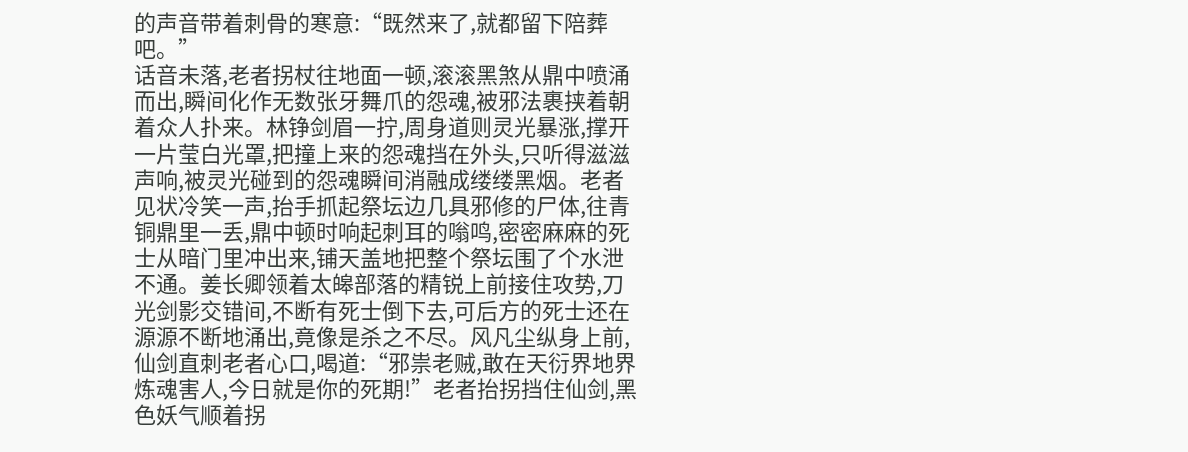的声音带着刺骨的寒意:“既然来了,就都留下陪葬吧。”
话音未落,老者拐杖往地面一顿,滚滚黑煞从鼎中喷涌而出,瞬间化作无数张牙舞爪的怨魂,被邪法裹挟着朝着众人扑来。林铮剑眉一拧,周身道则灵光暴涨,撑开一片莹白光罩,把撞上来的怨魂挡在外头,只听得滋滋声响,被灵光碰到的怨魂瞬间消融成缕缕黑烟。老者见状冷笑一声,抬手抓起祭坛边几具邪修的尸体,往青铜鼎里一丢,鼎中顿时响起刺耳的嗡鸣,密密麻麻的死士从暗门里冲出来,铺天盖地把整个祭坛围了个水泄不通。姜长卿领着太皞部落的精锐上前接住攻势,刀光剑影交错间,不断有死士倒下去,可后方的死士还在源源不断地涌出,竟像是杀之不尽。风凡尘纵身上前,仙剑直刺老者心口,喝道:“邪祟老贼,敢在天衍界地界炼魂害人,今日就是你的死期!”老者抬拐挡住仙剑,黑色妖气顺着拐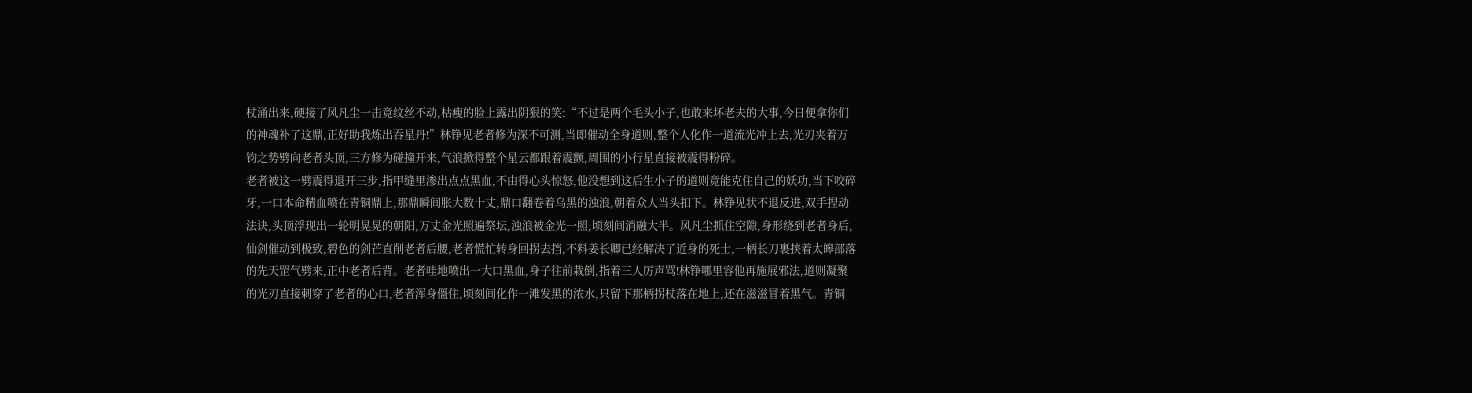杖涌出来,硬接了风凡尘一击竟纹丝不动,枯瘦的脸上露出阴狠的笑:“不过是两个毛头小子,也敢来坏老夫的大事,今日便拿你们的神魂补了这鼎,正好助我炼出吞星丹!”林铮见老者修为深不可测,当即催动全身道则,整个人化作一道流光冲上去,光刃夹着万钧之势劈向老者头顶,三方修为碰撞开来,气浪掀得整个星云都跟着震颤,周围的小行星直接被震得粉碎。
老者被这一劈震得退开三步,指甲缝里渗出点点黑血,不由得心头惊怒,他没想到这后生小子的道则竟能克住自己的妖功,当下咬碎牙,一口本命精血喷在青铜鼎上,那鼎瞬间胀大数十丈,鼎口翻卷着乌黑的浊浪,朝着众人当头扣下。林铮见状不退反进,双手捏动法诀,头顶浮现出一轮明晃晃的朝阳,万丈金光照遍祭坛,浊浪被金光一照,顷刻间消融大半。风凡尘抓住空隙,身形绕到老者身后,仙剑催动到极致,碧色的剑芒直削老者后腰,老者慌忙转身回拐去挡,不料姜长卿已经解决了近身的死士,一柄长刀裹挟着太皞部落的先天罡气劈来,正中老者后背。老者哇地喷出一大口黑血,身子往前栽倒,指着三人厉声骂!林铮哪里容他再施展邪法,道则凝聚的光刃直接刺穿了老者的心口,老者浑身僵住,顷刻间化作一滩发黑的浓水,只留下那柄拐杖落在地上,还在滋滋冒着黑气。青铜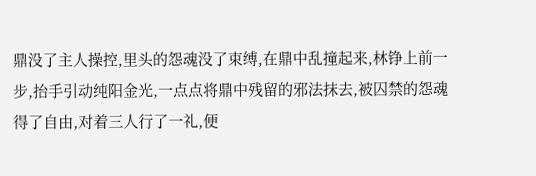鼎没了主人操控,里头的怨魂没了束缚,在鼎中乱撞起来,林铮上前一步,抬手引动纯阳金光,一点点将鼎中残留的邪法抹去,被囚禁的怨魂得了自由,对着三人行了一礼,便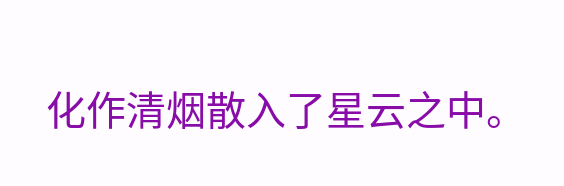化作清烟散入了星云之中。